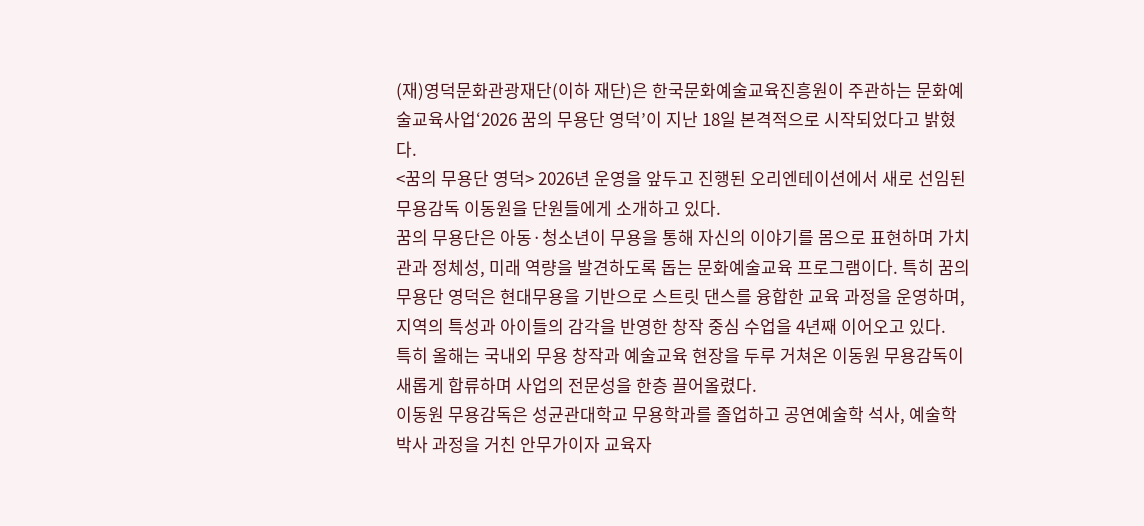(재)영덕문화관광재단(이하 재단)은 한국문화예술교육진흥원이 주관하는 문화예술교육사업‘2026 꿈의 무용단 영덕’이 지난 18일 본격적으로 시작되었다고 밝혔다.
<꿈의 무용단 영덕> 2026년 운영을 앞두고 진행된 오리엔테이션에서 새로 선임된 무용감독 이동원을 단원들에게 소개하고 있다.
꿈의 무용단은 아동·청소년이 무용을 통해 자신의 이야기를 몸으로 표현하며 가치관과 정체성, 미래 역량을 발견하도록 돕는 문화예술교육 프로그램이다. 특히 꿈의 무용단 영덕은 현대무용을 기반으로 스트릿 댄스를 융합한 교육 과정을 운영하며, 지역의 특성과 아이들의 감각을 반영한 창작 중심 수업을 4년째 이어오고 있다.
특히 올해는 국내외 무용 창작과 예술교육 현장을 두루 거쳐온 이동원 무용감독이 새롭게 합류하며 사업의 전문성을 한층 끌어올렸다.
이동원 무용감독은 성균관대학교 무용학과를 졸업하고 공연예술학 석사, 예술학 박사 과정을 거친 안무가이자 교육자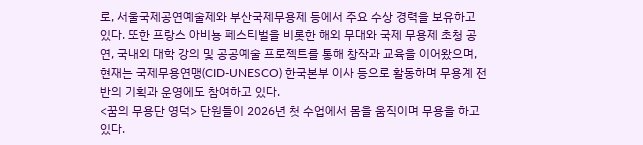로, 서울국제공연예술제와 부산국제무용제 등에서 주요 수상 경력을 보유하고 있다. 또한 프랑스 아비뇽 페스티벌을 비롯한 해외 무대와 국제 무용제 초청 공연, 국내외 대학 강의 및 공공예술 프로젝트를 통해 창작과 교육을 이어왔으며, 현재는 국제무용연맹(CID-UNESCO) 한국본부 이사 등으로 활동하며 무용계 전반의 기획과 운영에도 참여하고 있다.
<꿈의 무용단 영덕> 단원들이 2026년 첫 수업에서 몸을 움직이며 무용을 하고 있다.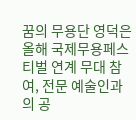꿈의 무용단 영덕은 올해 국제무용페스티벌 연계 무대 참여, 전문 예술인과의 공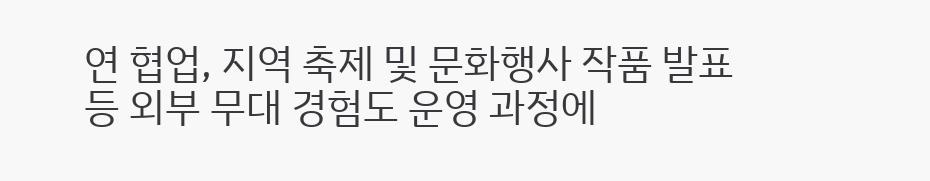연 협업, 지역 축제 및 문화행사 작품 발표 등 외부 무대 경험도 운영 과정에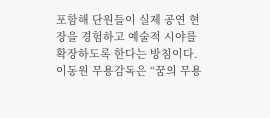포함해 단원들이 실제 공연 현장을 경험하고 예술적 시야를 확장하도록 한다는 방침이다.
이동원 무용감독은 “꿈의 무용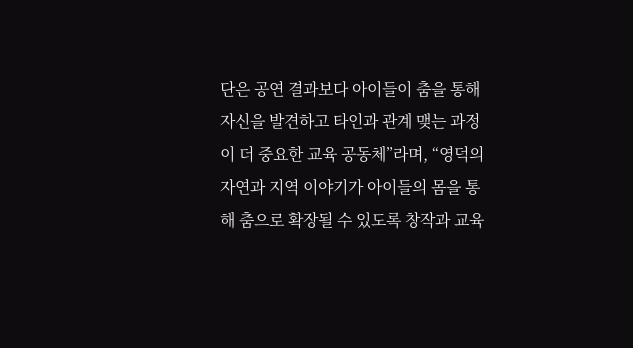단은 공연 결과보다 아이들이 춤을 통해 자신을 발견하고 타인과 관계 맺는 과정이 더 중요한 교육 공동체”라며, “영덕의 자연과 지역 이야기가 아이들의 몸을 통해 춤으로 확장될 수 있도록 창작과 교육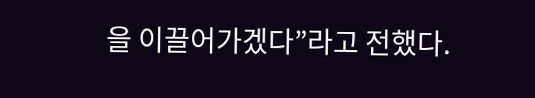을 이끌어가겠다”라고 전했다.